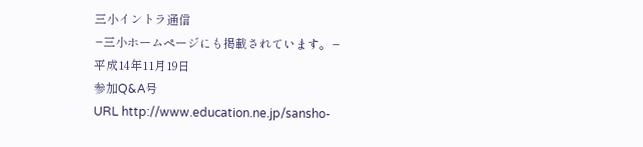三小イントラ通信
−三小ホームページにも掲載されています。−
平成14年11月19日
参加Q&A号
URL http://www.education.ne.jp/sansho-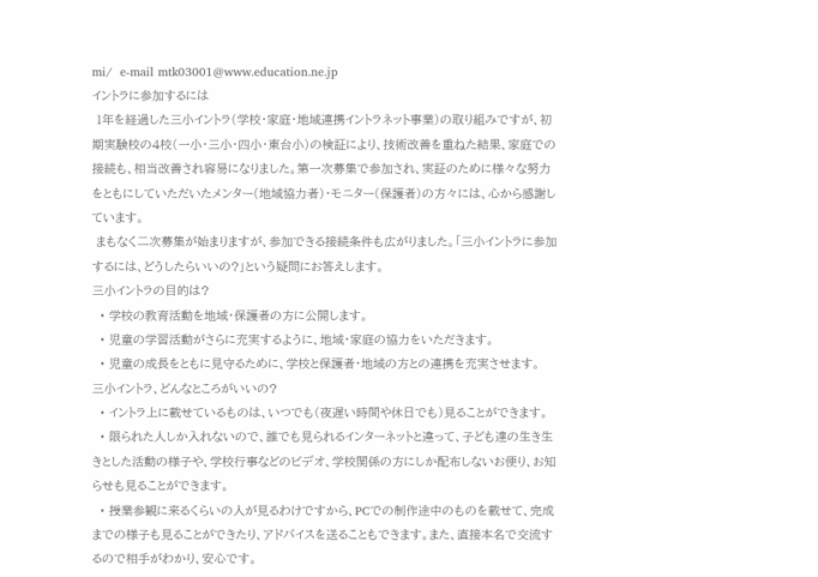mi/  e-mail mtk03001@www.education.ne.jp
イントラに参加するには
 1年を経過した三小イントラ(学校・家庭・地域連携イントラネット事業)の取り組みですが、初期実験校の4校(一小・三小・四小・東台小)の検証により、技術改善を重ねた結果、家庭での接続も、相当改善され容易になりました。第一次募集で参加され、実証のために様々な努力をともにしていただいたメンター(地域協力者)・モニター(保護者)の方々には、心から感謝しています。
 まもなく二次募集が始まりますが、参加できる接続条件も広がりました。「三小イントラに参加するには、どうしたらいいの?」という疑問にお答えします。
三小イントラの目的は?
  • 学校の教育活動を地域・保護者の方に公開します。
  • 児童の学習活動がさらに充実するように、地域・家庭の協力をいただきます。
  • 児童の成長をともに見守るために、学校と保護者・地域の方との連携を充実させます。
三小イントラ、どんなところがいいの?
  • イントラ上に載せているものは、いつでも(夜遅い時間や休日でも)見ることができます。
  • 限られた人しか入れないので、誰でも見られるインターネットと違って、子ども達の生き生きとした活動の様子や、学校行事などのビデオ、学校関係の方にしか配布しないお便り、お知らせも見ることができます。
  • 授業参観に来るくらいの人が見るわけですから、PCでの制作途中のものを載せて、完成までの様子も見ることができたり、アドバイスを送ることもできます。また、直接本名で交流するので相手がわかり、安心です。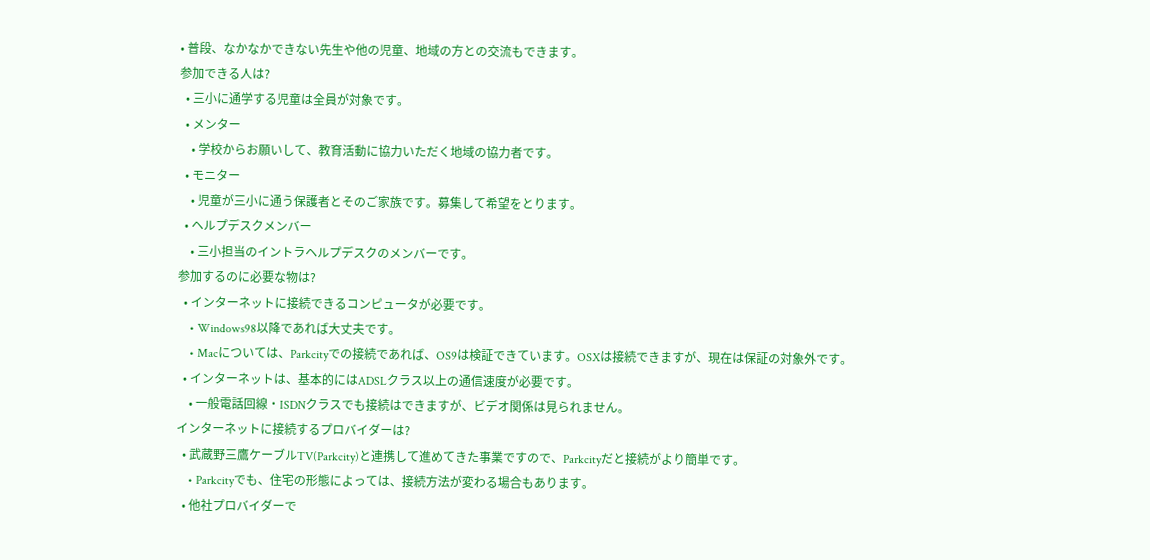• 普段、なかなかできない先生や他の児童、地域の方との交流もできます。
参加できる人は?
  • 三小に通学する児童は全員が対象です。
  • メンター
    • 学校からお願いして、教育活動に協力いただく地域の協力者です。
  • モニター
    • 児童が三小に通う保護者とそのご家族です。募集して希望をとります。
  • ヘルプデスクメンバー
    • 三小担当のイントラヘルプデスクのメンバーです。
参加するのに必要な物は?
  • インターネットに接続できるコンピュータが必要です。
    • Windows98以降であれば大丈夫です。
    • Macについては、Parkcityでの接続であれば、OS9は検証できています。OSXは接続できますが、現在は保証の対象外です。
  • インターネットは、基本的にはADSLクラス以上の通信速度が必要です。
    • 一般電話回線・ISDNクラスでも接続はできますが、ビデオ関係は見られません。
インターネットに接続するプロバイダーは?
  • 武蔵野三鷹ケーブルTV(Parkcity)と連携して進めてきた事業ですので、Parkcityだと接続がより簡単です。
    • Parkcityでも、住宅の形態によっては、接続方法が変わる場合もあります。
  • 他社プロバイダーで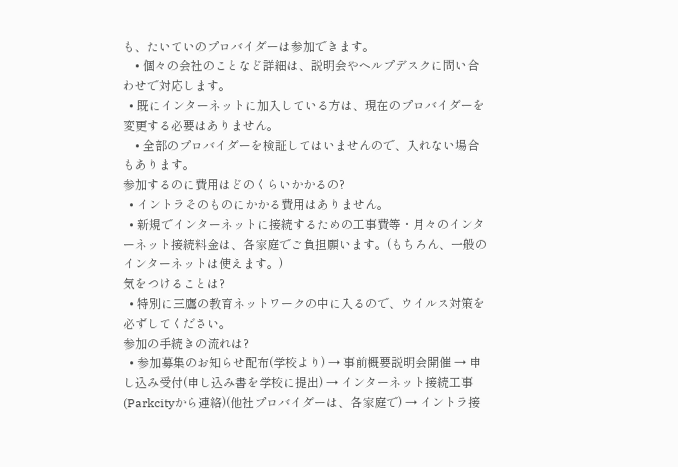も、たいていのプロバイダーは参加できます。
    • 個々の会社のことなど詳細は、説明会やヘルプデスクに問い合わせで対応します。
  • 既にインターネットに加入している方は、現在のプロバイダーを変更する必要はありません。
    • 全部のプロバイダーを検証してはいませんので、入れない場合もあります。
参加するのに費用はどのくらいかかるの?
  • イントラそのものにかかる費用はありません。
  • 新規でインターネットに接続するための工事費等・月々のインターネット接続料金は、各家庭でご負担願います。(もちろん、一般のインターネットは使えます。)
気をつけることは?
  • 特別に三鷹の教育ネットワークの中に入るので、ウイルス対策を必ずしてください。
参加の手続きの流れは?
  • 参加募集のお知らせ配布(学校より) → 事前概要説明会開催 → 申し込み受付(申し込み書を学校に提出) → インターネット接続工事(Parkcityから連絡)(他社プロバイダーは、各家庭で) → イントラ接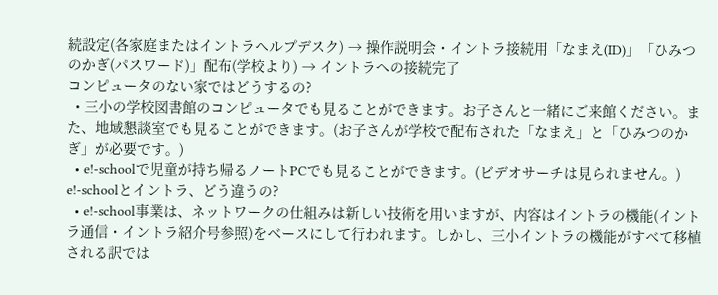続設定(各家庭またはイントラヘルプデスク) → 操作説明会・イントラ接続用「なまえ(ID)」「ひみつのかぎ(パスワード)」配布(学校より) → イントラへの接続完了
コンピュータのない家ではどうするの?
  • 三小の学校図書館のコンピュータでも見ることができます。お子さんと一緒にご来館ください。また、地域懇談室でも見ることができます。(お子さんが学校で配布された「なまえ」と「ひみつのかぎ」が必要です。)
  • e!-schoolで児童が持ち帰るノートPCでも見ることができます。(ビデオサーチは見られません。)
e!-schoolとイントラ、どう違うの?
  • e!-school事業は、ネットワークの仕組みは新しい技術を用いますが、内容はイントラの機能(イントラ通信・イントラ紹介号参照)をベースにして行われます。しかし、三小イントラの機能がすべて移植される訳では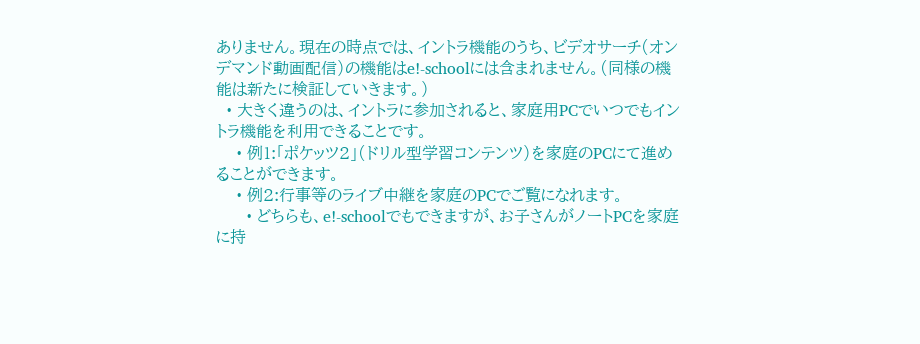ありません。現在の時点では、イントラ機能のうち、ビデオサーチ(オンデマンド動画配信)の機能はe!-schoolには含まれません。(同様の機能は新たに検証していきます。)
  • 大きく違うのは、イントラに参加されると、家庭用PCでいつでもイントラ機能を利用できることです。
    • 例1:「ポケッツ2」(ドリル型学習コンテンツ)を家庭のPCにて進めることができます。
    • 例2:行事等のライブ中継を家庭のPCでご覧になれます。
      • どちらも、e!-schoolでもできますが、お子さんがノートPCを家庭に持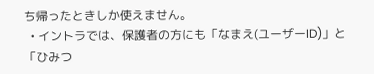ち帰ったときしか使えません。
  • イントラでは、保護者の方にも「なまえ(ユーザーID)」と「ひみつ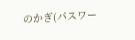のかぎ(パスワー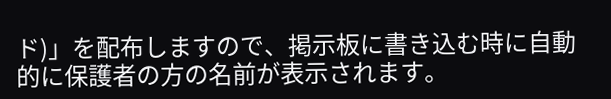ド)」を配布しますので、掲示板に書き込む時に自動的に保護者の方の名前が表示されます。